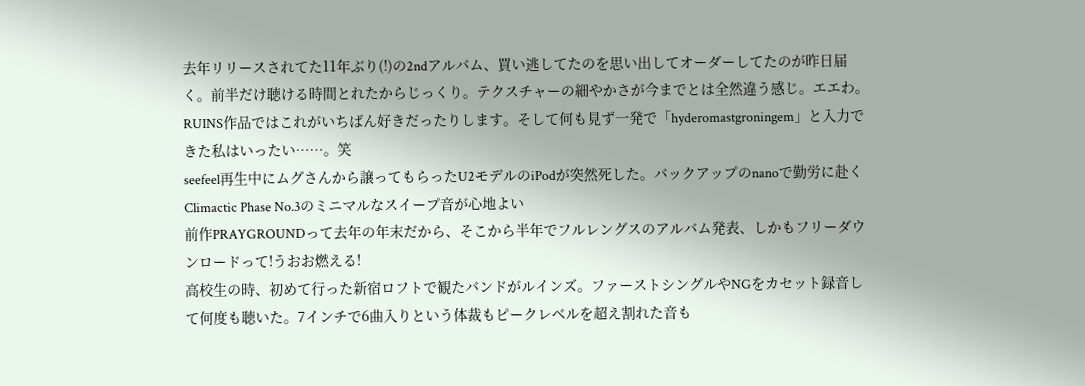去年リリースされてた11年ぶり(!)の2ndアルバム、買い逃してたのを思い出してオーダーしてたのが昨日届く。前半だけ聴ける時間とれたからじっくり。テクスチャーの細やかさが今までとは全然違う感じ。エエわ。
RUINS作品ではこれがいちばん好きだったりします。そして何も見ず一発で「hyderomastgroningem」と入力できた私はいったい……。笑
seefeel再生中にムグさんから譲ってもらったU2モデルのiPodが突然死した。バックアップのnanoで勤労に赴く
Climactic Phase No.3のミニマルなスイープ音が心地よい
前作PRAYGROUNDって去年の年末だから、そこから半年でフルレングスのアルバム発表、しかもフリーダウンロードって!うおお燃える!
高校生の時、初めて行った新宿ロフトで観たバンドがルインズ。ファーストシングルやNGをカセット録音して何度も聴いた。7インチで6曲入りという体裁もピークレベルを超え割れた音も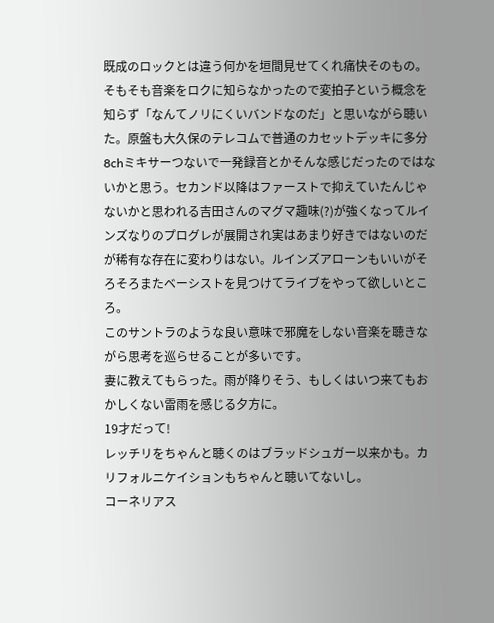既成のロックとは違う何かを垣間見せてくれ痛快そのもの。そもそも音楽をロクに知らなかったので変拍子という概念を知らず「なんてノリにくいバンドなのだ」と思いながら聴いた。原盤も大久保のテレコムで普通のカセットデッキに多分8chミキサーつないで一発録音とかそんな感じだったのではないかと思う。セカンド以降はファーストで抑えていたんじゃないかと思われる吉田さんのマグマ趣味(?)が強くなってルインズなりのプログレが展開され実はあまり好きではないのだが稀有な存在に変わりはない。ルインズアローンもいいがそろそろまたベーシストを見つけてライブをやって欲しいところ。
このサントラのような良い意味で邪魔をしない音楽を聴きながら思考を巡らせることが多いです。
妻に教えてもらった。雨が降りそう、もしくはいつ来てもおかしくない雷雨を感じる夕方に。
19才だって!
レッチリをちゃんと聴くのはブラッドシュガー以来かも。カリフォルニケイションもちゃんと聴いてないし。
コーネリアス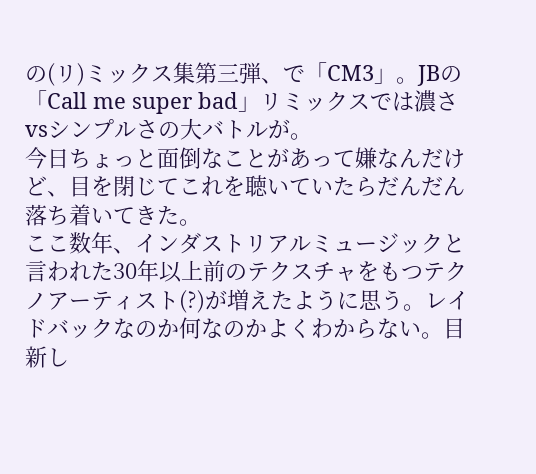の(リ)ミックス集第三弾、で「CM3」。JBの「Call me super bad」リミックスでは濃さvsシンプルさの大バトルが。
今日ちょっと面倒なことがあって嫌なんだけど、目を閉じてこれを聴いていたらだんだん落ち着いてきた。
ここ数年、インダストリアルミュージックと言われた30年以上前のテクスチャをもつテクノアーティスト(?)が増えたように思う。レイドバックなのか何なのかよくわからない。目新し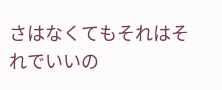さはなくてもそれはそれでいいの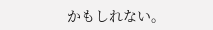かもしれない。